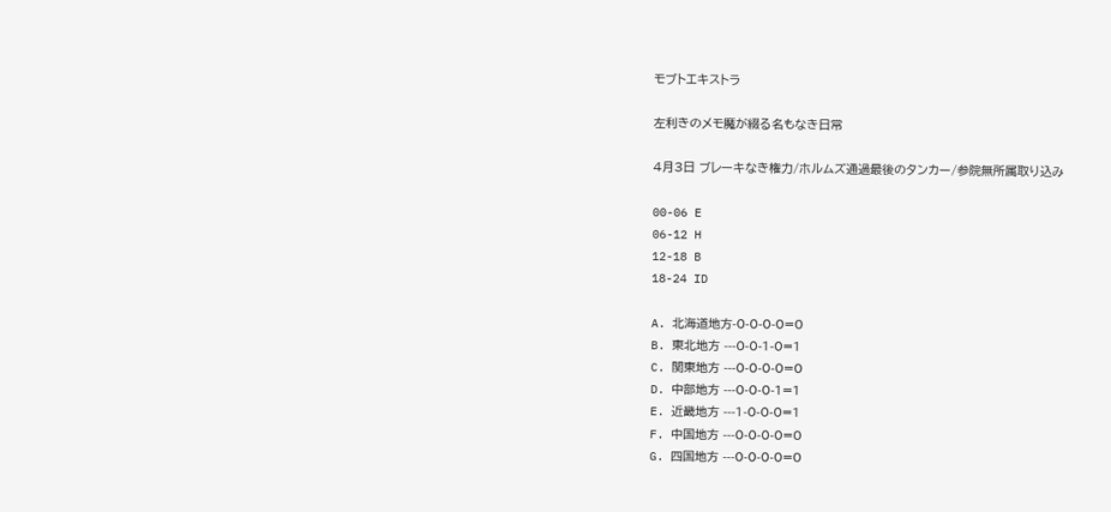モブトエキストラ

左利きのメモ魔が綴る名もなき日常

4月3日 ブレーキなき権力/ホルムズ通過最後のタンカー/参院無所属取り込み

00-06 E
06-12 H
12-18 B
18-24 ID

A. 北海道地方-0-0-0-0=0
B. 東北地方 ---0-0-1-0=1
C. 関東地方 ---0-0-0-0=0
D. 中部地方 ---0-0-0-1=1
E. 近畿地方 ---1-0-0-0=1
F. 中国地方 ---0-0-0-0=0
G. 四国地方 ---0-0-0-0=0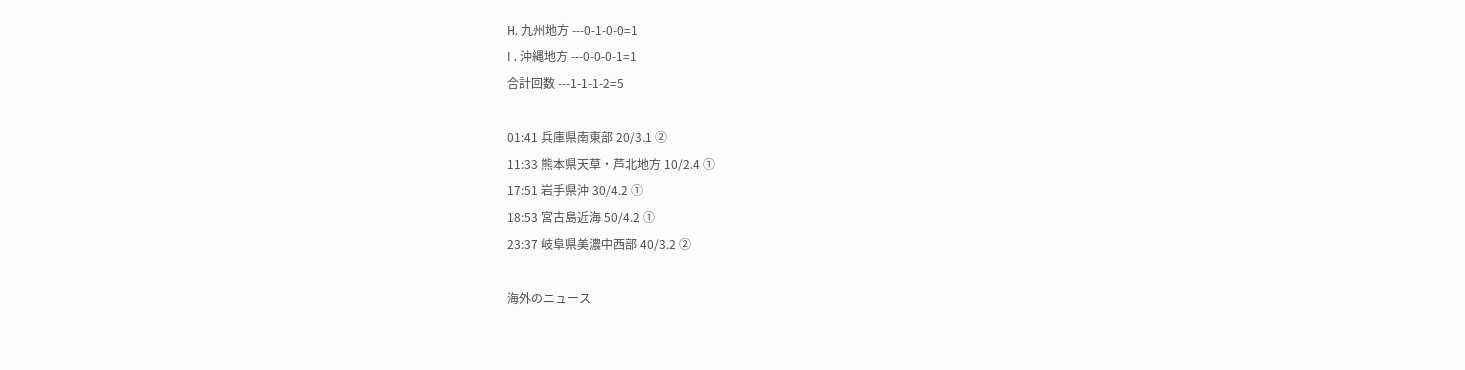H. 九州地方 ---0-1-0-0=1
I . 沖縄地方 ---0-0-0-1=1
合計回数 ---1-1-1-2=5

01:41 兵庫県南東部 20/3.1 ②
11:33 熊本県天草・芦北地方 10/2.4 ①
17:51 岩手県沖 30/4.2 ①
18:53 宮古島近海 50/4.2 ①
23:37 岐阜県美濃中西部 40/3.2 ②

海外のニュース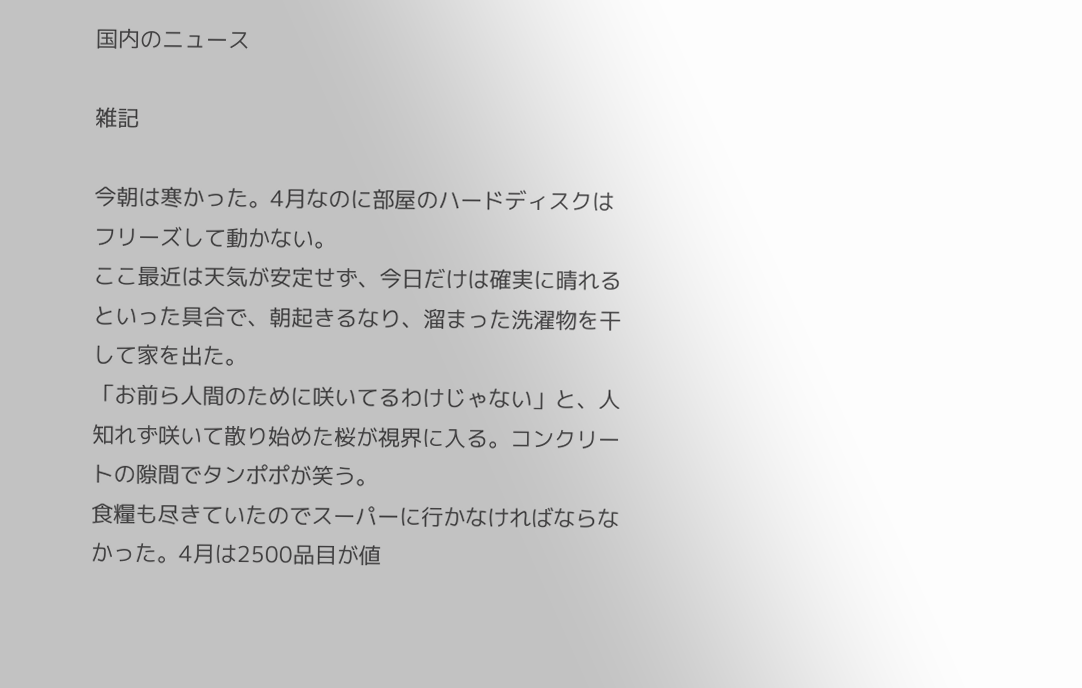国内のニュース

雑記

今朝は寒かった。4月なのに部屋のハードディスクはフリーズして動かない。
ここ最近は天気が安定せず、今日だけは確実に晴れるといった具合で、朝起きるなり、溜まった洗濯物を干して家を出た。
「お前ら人間のために咲いてるわけじゃない」と、人知れず咲いて散り始めた桜が視界に入る。コンクリートの隙間でタンポポが笑う。
食糧も尽きていたのでスーパーに行かなければならなかった。4月は2500品目が値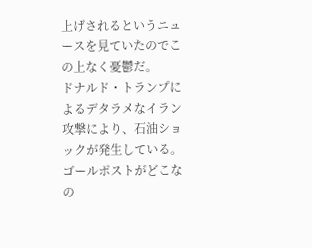上げされるというニュースを見ていたのでこの上なく憂鬱だ。
ドナルド・トランプによるデタラメなイラン攻撃により、石油ショックが発生している。ゴールポストがどこなの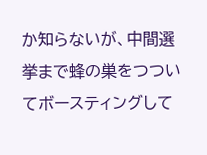か知らないが、中間選挙まで蜂の巣をつついてボースティングして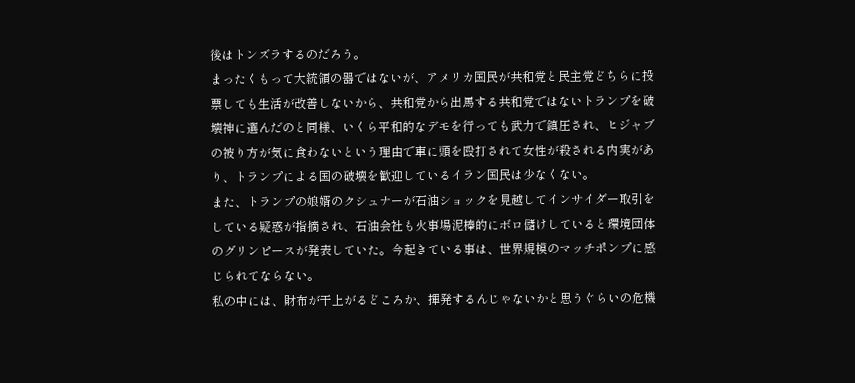後はトンズラするのだろう。
まったくもって大統領の器ではないが、アメリカ国民が共和党と民主党どちらに投票しても生活が改善しないから、共和党から出馬する共和党ではないトランプを破壊神に選んだのと同様、いくら平和的なデモを行っても武力で鎮圧され、ヒジャブの被り方が気に食わないという理由で車に頭を殴打されて女性が殺される内実があり、トランプによる国の破壊を歓迎しているイラン国民は少なくない。
また、トランプの娘婿のクシュナーが石油ショックを見越してインサイダー取引をしている疑惑が指摘され、石油会社も火事場泥棒的にボロ儲けしていると環境団体のグリンピースが発表していた。今起きている事は、世界規模のマッチポンプに感じられてならない。
私の中には、財布が干上がるどころか、揮発するんじゃないかと思うぐらいの危機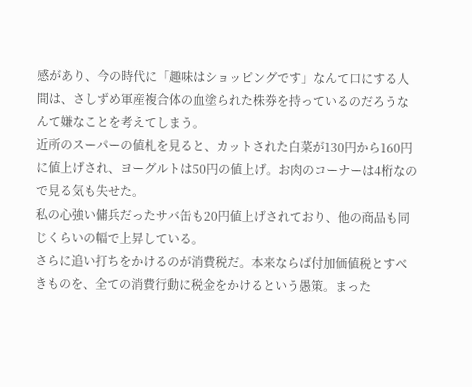感があり、今の時代に「趣味はショッピングです」なんて口にする人間は、さしずめ軍産複合体の血塗られた株券を持っているのだろうなんて嫌なことを考えてしまう。
近所のスーパーの値札を見ると、カットされた白菜が130円から160円に値上げされ、ヨーグルトは50円の値上げ。お肉のコーナーは4桁なので見る気も失せた。
私の心強い傭兵だったサバ缶も20円値上げされており、他の商品も同じくらいの幅で上昇している。
さらに追い打ちをかけるのが消費税だ。本来ならば付加価値税とすべきものを、全ての消費行動に税金をかけるという愚策。まった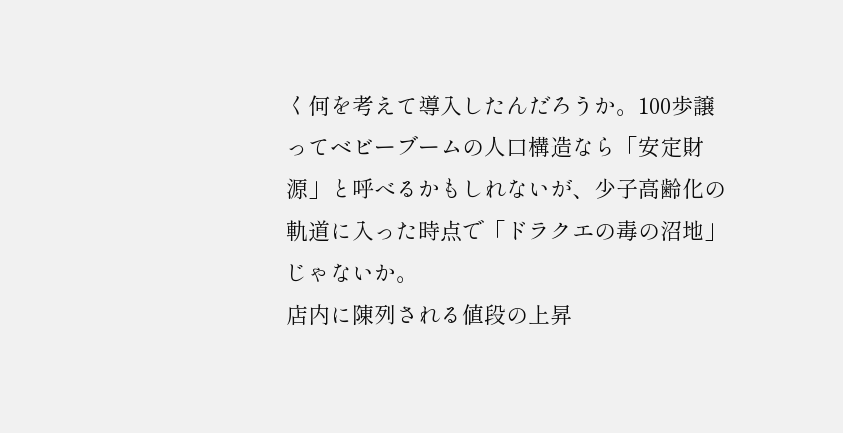く何を考えて導入したんだろうか。100歩譲ってベビーブームの人口構造なら「安定財源」と呼べるかもしれないが、少子高齢化の軌道に入った時点で「ドラクエの毒の沼地」じゃないか。
店内に陳列される値段の上昇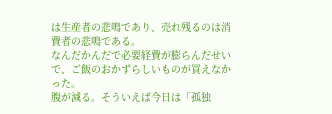は生産者の悲鳴であり、売れ残るのは消費者の悲鳴である。
なんだかんだで必要経費が膨らんだせいで、ご飯のおかずらしいものが買えなかった。
腹が減る。そういえば今日は「孤独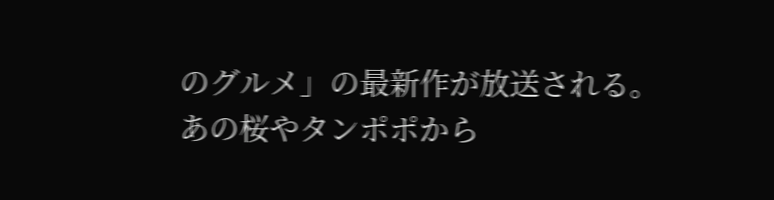のグルメ」の最新作が放送される。
あの桜やタンポポから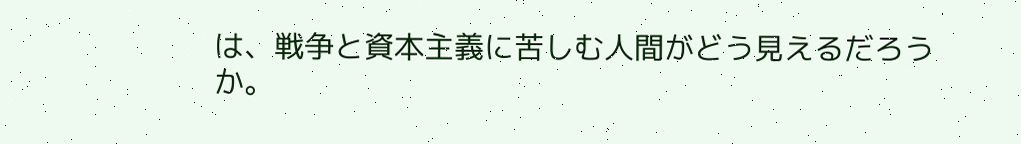は、戦争と資本主義に苦しむ人間がどう見えるだろうか。